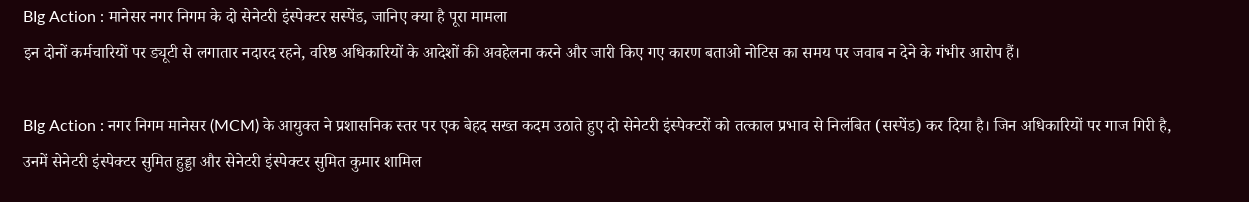BIg Action : मानेसर नगर निगम के दो सेनेटरी इंस्पेक्टर सस्पेंड, जानिए क्या है पूरा मामला
इन दोनों कर्मचारियों पर ड्यूटी से लगातार नदारद रहने, वरिष्ठ अधिकारियों के आदेशों की अवहेलना करने और जारी किए गए कारण बताओ नोटिस का समय पर जवाब न देने के गंभीर आरोप हैं।

BIg Action : नगर निगम मानेसर (MCM) के आयुक्त ने प्रशासनिक स्तर पर एक बेहद सख्त कदम उठाते हुए दो सेनेटरी इंस्पेक्टरों को तत्काल प्रभाव से निलंबित (सस्पेंड) कर दिया है। जिन अधिकारियों पर गाज गिरी है, उनमें सेनेटरी इंस्पेक्टर सुमित हुड्डा और सेनेटरी इंस्पेक्टर सुमित कुमार शामिल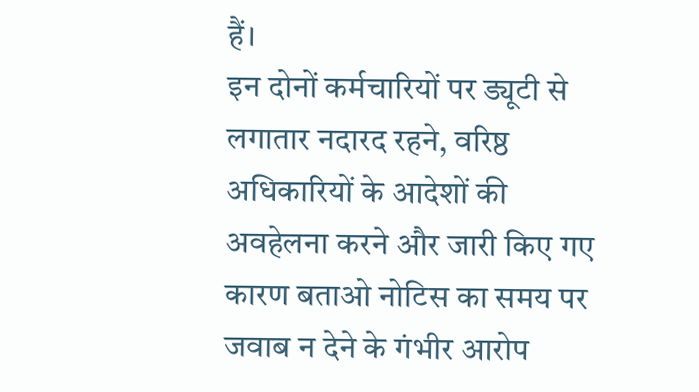हैं।
इन दोनों कर्मचारियों पर ड्यूटी से लगातार नदारद रहने, वरिष्ठ अधिकारियों के आदेशों की अवहेलना करने और जारी किए गए कारण बताओ नोटिस का समय पर जवाब न देने के गंभीर आरोप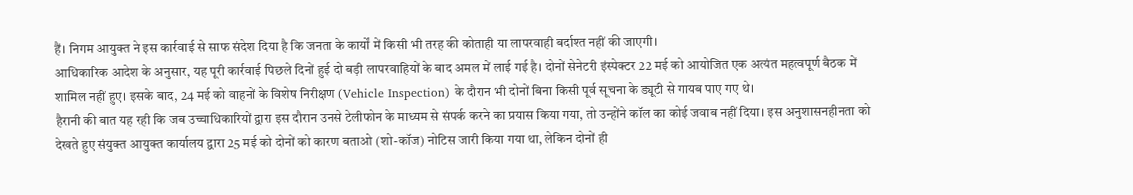हैं। निगम आयुक्त ने इस कार्रवाई से साफ संदेश दिया है कि जनता के कार्यों में किसी भी तरह की कोताही या लापरवाही बर्दाश्त नहीं की जाएगी।
आधिकारिक आदेश के अनुसार, यह पूरी कार्रवाई पिछले दिनों हुई दो बड़ी लापरवाहियों के बाद अमल में लाई गई है। दोनों सेनेटरी इंस्पेक्टर 22 मई को आयोजित एक अत्यंत महत्वपूर्ण बैठक में शामिल नहीं हुए। इसके बाद, 24 मई को वाहनों के विशेष निरीक्षण (Vehicle Inspection) के दौरान भी दोनों बिना किसी पूर्व सूचना के ड्यूटी से गायब पाए गए थे।
हैरानी की बात यह रही कि जब उच्चाधिकारियों द्वारा इस दौरान उनसे टेलीफोन के माध्यम से संपर्क करने का प्रयास किया गया, तो उन्होंने कॉल का कोई जवाब नहीं दिया। इस अनुशासनहीनता को देखते हुए संयुक्त आयुक्त कार्यालय द्वारा 25 मई को दोनों को कारण बताओ (शो-कॉज) नोटिस जारी किया गया था, लेकिन दोनों ही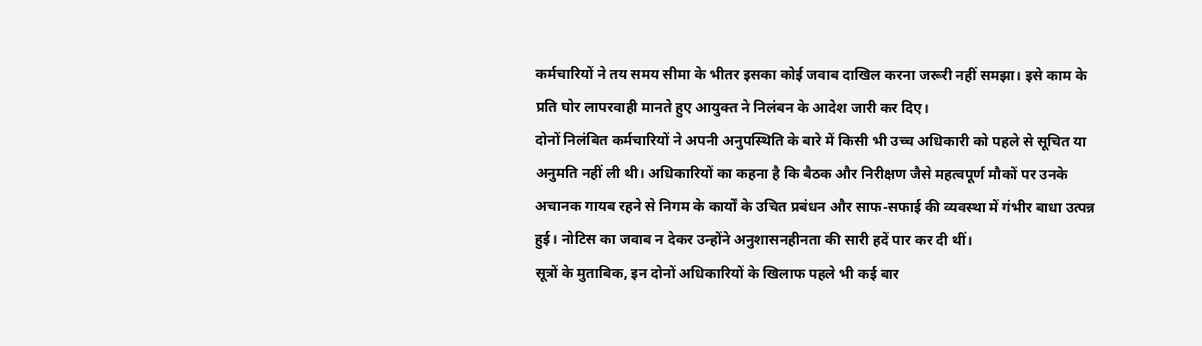कर्मचारियों ने तय समय सीमा के भीतर इसका कोई जवाब दाखिल करना जरूरी नहीं समझा। इसे काम के प्रति घोर लापरवाही मानते हुए आयुक्त ने निलंबन के आदेश जारी कर दिए।
दोनों निलंबित कर्मचारियों ने अपनी अनुपस्थिति के बारे में किसी भी उच्च अधिकारी को पहले से सूचित या अनुमति नहीं ली थी। अधिकारियों का कहना है कि बैठक और निरीक्षण जैसे महत्वपूर्ण मौकों पर उनके अचानक गायब रहने से निगम के कार्यों के उचित प्रबंधन और साफ-सफाई की व्यवस्था में गंभीर बाधा उत्पन्न हुई। नोटिस का जवाब न देकर उन्होंने अनुशासनहीनता की सारी हदें पार कर दी थीं।
सूत्रों के मुताबिक, इन दोनों अधिकारियों के खिलाफ पहले भी कई बार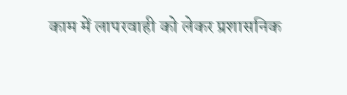काम में लापरवाही को लेकर प्रशासनिक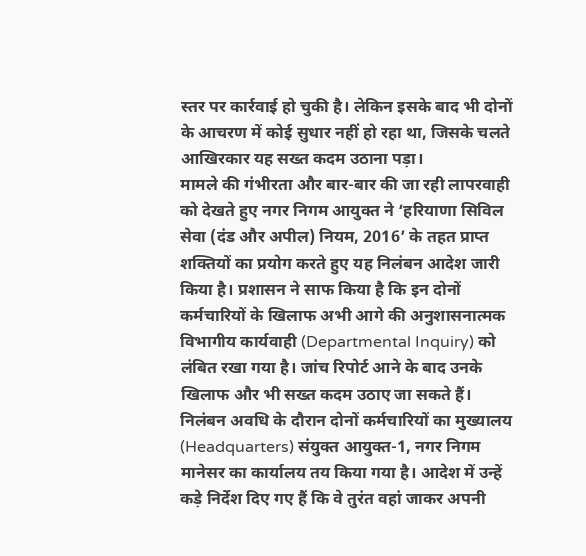स्तर पर कार्रवाई हो चुकी है। लेकिन इसके बाद भी दोनों के आचरण में कोई सुधार नहीं हो रहा था, जिसके चलते आखिरकार यह सख्त कदम उठाना पड़ा।
मामले की गंभीरता और बार-बार की जा रही लापरवाही को देखते हुए नगर निगम आयुक्त ने ‘हरियाणा सिविल सेवा (दंड और अपील) नियम, 2016’ के तहत प्राप्त शक्तियों का प्रयोग करते हुए यह निलंबन आदेश जारी किया है। प्रशासन ने साफ किया है कि इन दोनों कर्मचारियों के खिलाफ अभी आगे की अनुशासनात्मक विभागीय कार्यवाही (Departmental Inquiry) को लंबित रखा गया है। जांच रिपोर्ट आने के बाद उनके खिलाफ और भी सख्त कदम उठाए जा सकते हैं।
निलंबन अवधि के दौरान दोनों कर्मचारियों का मुख्यालय (Headquarters) संयुक्त आयुक्त-1, नगर निगम मानेसर का कार्यालय तय किया गया है। आदेश में उन्हें कड़े निर्देश दिए गए हैं कि वे तुरंत वहां जाकर अपनी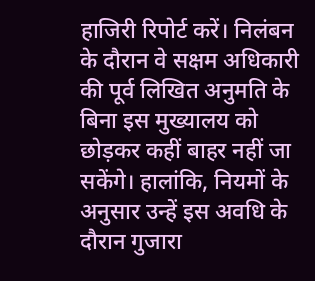हाजिरी रिपोर्ट करें। निलंबन के दौरान वे सक्षम अधिकारी की पूर्व लिखित अनुमति के बिना इस मुख्यालय को छोड़कर कहीं बाहर नहीं जा सकेंगे। हालांकि, नियमों के अनुसार उन्हें इस अवधि के दौरान गुजारा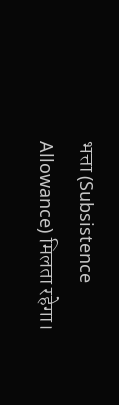भत्ता (Subsistence Allowance) मिलता रहेगा।